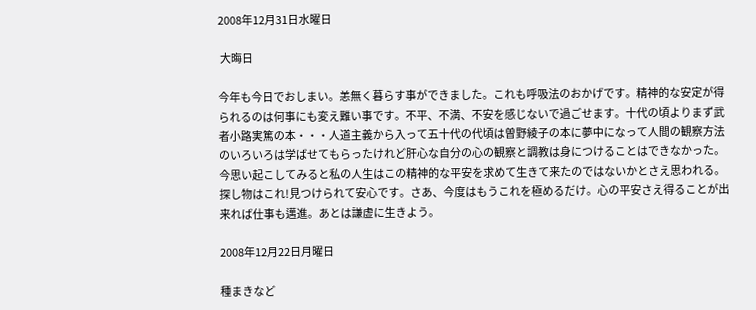2008年12月31日水曜日

 大晦日

今年も今日でおしまい。恙無く暮らす事ができました。これも呼吸法のおかげです。精神的な安定が得られるのは何事にも変え難い事です。不平、不満、不安を感じないで過ごせます。十代の頃よりまず武者小路実篤の本・・・人道主義から入って五十代の代頃は曽野綾子の本に夢中になって人間の観察方法のいろいろは学ばせてもらったけれど肝心な自分の心の観察と調教は身につけることはできなかった。今思い起こしてみると私の人生はこの精神的な平安を求めて生きて来たのではないかとさえ思われる。探し物はこれ!見つけられて安心です。さあ、今度はもうこれを極めるだけ。心の平安さえ得ることが出来れば仕事も邁進。あとは謙虚に生きよう。

2008年12月22日月曜日

種まきなど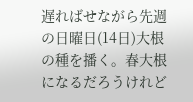遅ればせながら先週の日曜日(14日)大根の種を播く。春大根になるだろうけれど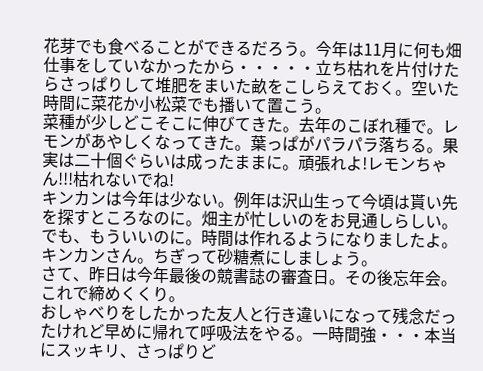花芽でも食べることができるだろう。今年は11月に何も畑仕事をしていなかったから・・・・・立ち枯れを片付けたらさっぱりして堆肥をまいた畝をこしらえておく。空いた時間に菜花か小松菜でも播いて置こう。
菜種が少しどこそこに伸びてきた。去年のこぼれ種で。レモンがあやしくなってきた。葉っぱがパラパラ落ちる。果実は二十個ぐらいは成ったままに。頑張れよ!レモンちゃん!!!枯れないでね!
キンカンは今年は少ない。例年は沢山生って今頃は貰い先を探すところなのに。畑主が忙しいのをお見通しらしい。でも、もういいのに。時間は作れるようになりましたよ。キンカンさん。ちぎって砂糖煮にしましょう。
さて、昨日は今年最後の競書誌の審査日。その後忘年会。これで締めくくり。
おしゃべりをしたかった友人と行き違いになって残念だったけれど早めに帰れて呼吸法をやる。一時間強・・・本当にスッキリ、さっぱりど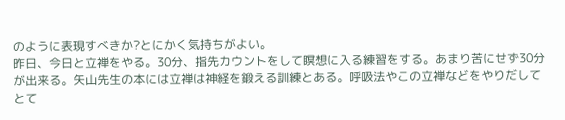のように表現すべきか?とにかく気持ちがよい。
昨日、今日と立禅をやる。30分、指先カウントをして瞑想に入る練習をする。あまり苦にせず30分が出来る。矢山先生の本には立禅は神経を鍛える訓練とある。呼吸法やこの立禅などをやりだしてとて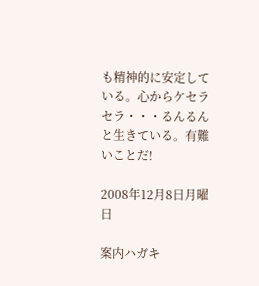も精神的に安定している。心からケセラセラ・・・るんるんと生きている。有難いことだ!

2008年12月8日月曜日

案内ハガキ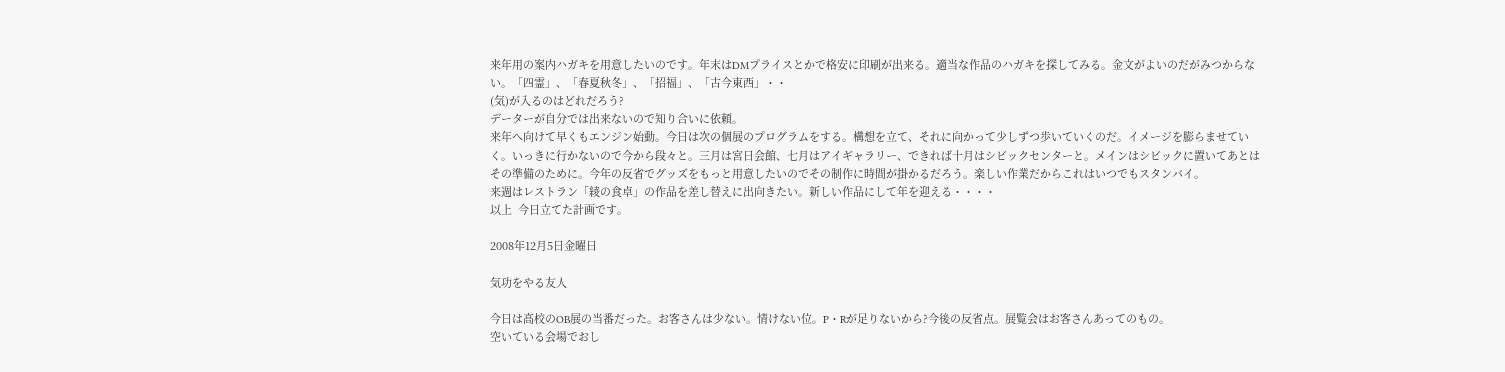来年用の案内ハガキを用意したいのです。年末はDMプライスとかで格安に印刷が出来る。適当な作品のハガキを探してみる。金文がよいのだがみつからない。「四霊」、「春夏秋冬」、「招福」、「古今東西」・・
(気)が入るのはどれだろう?
データーが自分では出来ないので知り合いに依頼。
来年へ向けて早くもエンジン始動。今日は次の個展のプログラムをする。構想を立て、それに向かって少しずつ歩いていくのだ。イメージを膨らませていく。いっきに行かないので今から段々と。三月は宮日会館、七月はアイギャラリー、できれば十月はシビックセンターと。メインはシビックに置いてあとはその準備のために。今年の反省でグッズをもっと用意したいのでその制作に時間が掛かるだろう。楽しい作業だからこれはいつでもスタンバイ。
来週はレストラン「綾の食卓」の作品を差し替えに出向きたい。新しい作品にして年を迎える・・・・
以上  今日立てた計画です。

2008年12月5日金曜日

気功をやる友人

今日は高校のOB展の当番だった。お客さんは少ない。情けない位。P・Rが足りないから?今後の反省点。展覧会はお客さんあってのもの。
空いている会場でおし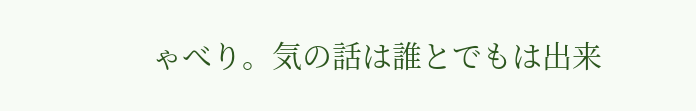ゃべり。気の話は誰とでもは出来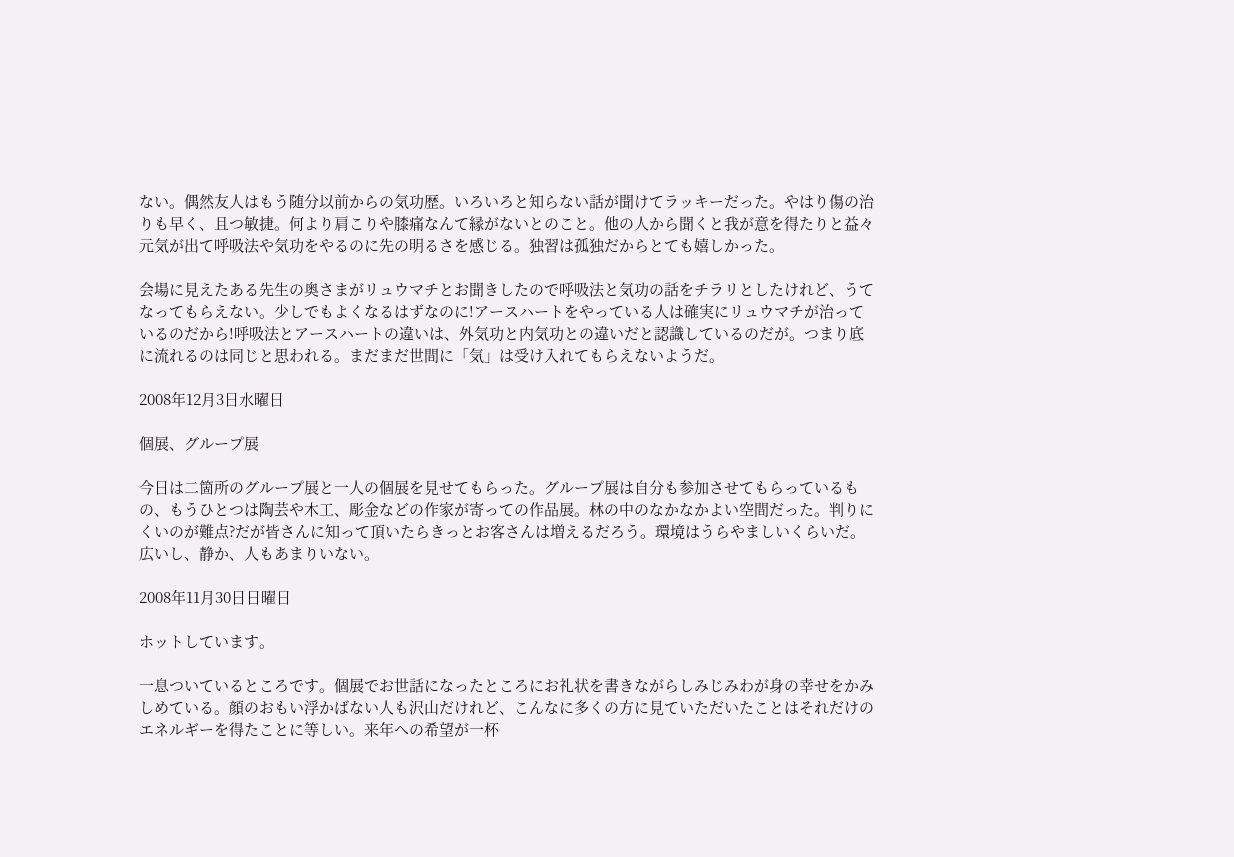ない。偶然友人はもう随分以前からの気功歴。いろいろと知らない話が聞けてラッキーだった。やはり傷の治りも早く、且つ敏捷。何より肩こりや膝痛なんて縁がないとのこと。他の人から聞くと我が意を得たりと益々元気が出て呼吸法や気功をやるのに先の明るさを感じる。独習は孤独だからとても嬉しかった。

会場に見えたある先生の奥さまがリュウマチとお聞きしたので呼吸法と気功の話をチラリとしたけれど、うてなってもらえない。少しでもよくなるはずなのに!アースハートをやっている人は確実にリュウマチが治っているのだから!呼吸法とアースハートの違いは、外気功と内気功との違いだと認識しているのだが。つまり底に流れるのは同じと思われる。まだまだ世間に「気」は受け入れてもらえないようだ。

2008年12月3日水曜日

個展、グループ展

今日は二箇所のグループ展と一人の個展を見せてもらった。グループ展は自分も参加させてもらっているもの、もうひとつは陶芸や木工、彫金などの作家が寄っての作品展。林の中のなかなかよい空間だった。判りにくいのが難点?だが皆さんに知って頂いたらきっとお客さんは増えるだろう。環境はうらやましいくらいだ。広いし、静か、人もあまりいない。

2008年11月30日日曜日

ホットしています。

一息ついているところです。個展でお世話になったところにお礼状を書きながらしみじみわが身の幸せをかみしめている。顔のおもい浮かばない人も沢山だけれど、こんなに多くの方に見ていただいたことはそれだけのエネルギーを得たことに等しい。来年への希望が一杯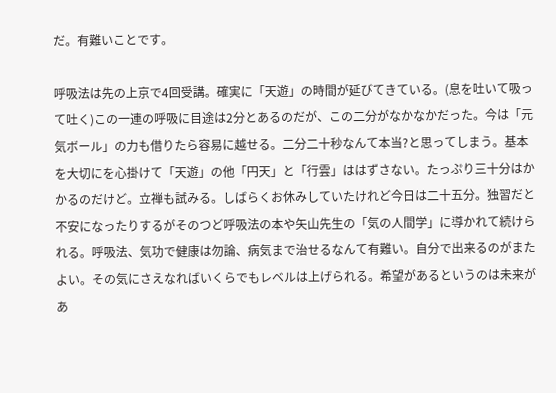だ。有難いことです。

呼吸法は先の上京で4回受講。確実に「天遊」の時間が延びてきている。(息を吐いて吸って吐く)この一連の呼吸に目途は2分とあるのだが、この二分がなかなかだった。今は「元気ボール」の力も借りたら容易に越せる。二分二十秒なんて本当?と思ってしまう。基本を大切にを心掛けて「天遊」の他「円天」と「行雲」ははずさない。たっぷり三十分はかかるのだけど。立禅も試みる。しばらくお休みしていたけれど今日は二十五分。独習だと不安になったりするがそのつど呼吸法の本や矢山先生の「気の人間学」に導かれて続けられる。呼吸法、気功で健康は勿論、病気まで治せるなんて有難い。自分で出来るのがまたよい。その気にさえなればいくらでもレベルは上げられる。希望があるというのは未来があ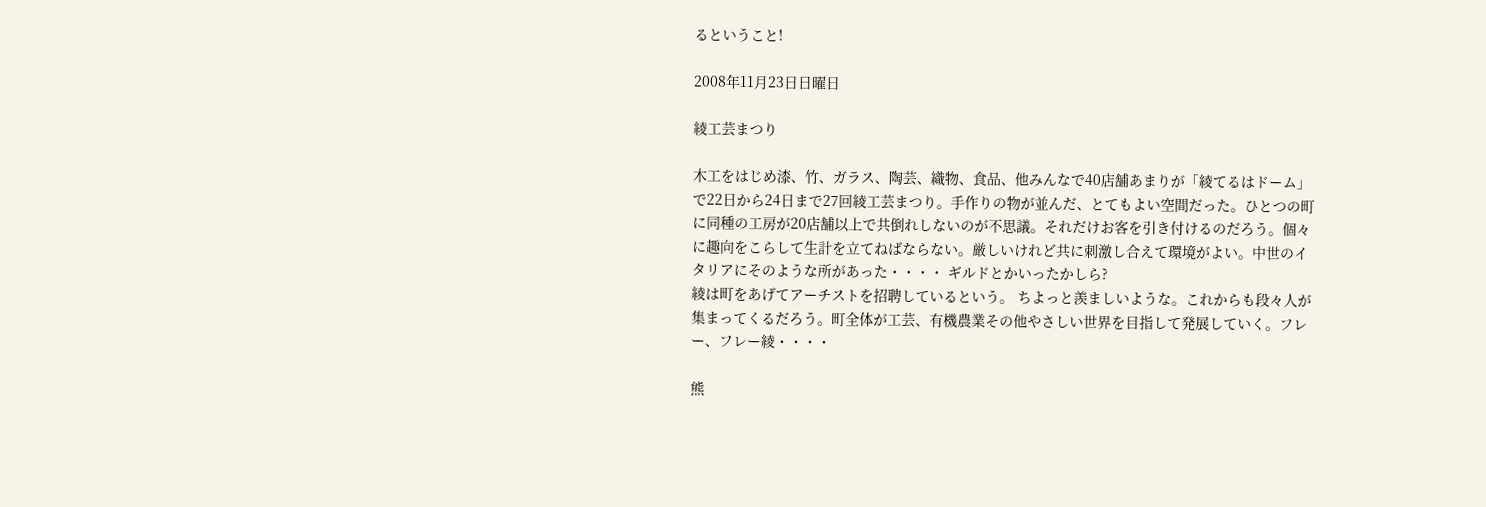るということ!

2008年11月23日日曜日

綾工芸まつり

木工をはじめ漆、竹、ガラス、陶芸、織物、食品、他みんなで40店舗あまりが「綾てるはドーム」で22日から24日まで27回綾工芸まつり。手作りの物が並んだ、とてもよい空間だった。ひとつの町に同種の工房が20店舗以上で共倒れしないのが不思議。それだけお客を引き付けるのだろう。個々に趣向をこらして生計を立てねばならない。厳しいけれど共に刺激し合えて環境がよい。中世のイタリアにそのような所があった・・・・ ギルドとかいったかしら?
綾は町をあげてアーチストを招聘しているという。 ちよっと羨ましいような。これからも段々人が集まってくるだろう。町全体が工芸、有機農業その他やさしい世界を目指して発展していく。フレー、フレー綾・・・・

熊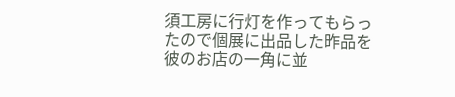須工房に行灯を作ってもらったので個展に出品した昨品を彼のお店の一角に並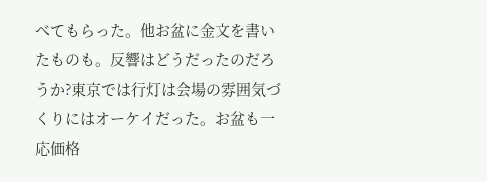べてもらった。他お盆に金文を書いたものも。反響はどうだったのだろうか?東京では行灯は会場の雰囲気づくりにはオーケイだった。お盆も一応価格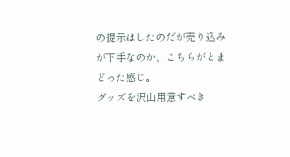の提示はしたのだが売り込みが下手なのか、こちらがとまどった感じ。
グッズを沢山用意すべき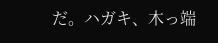だ。ハガキ、木っ端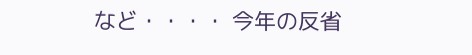など・・・・ 今年の反省